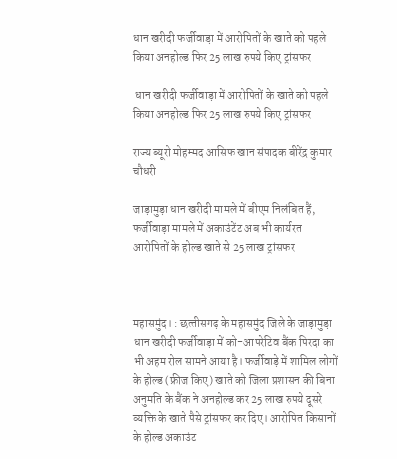धान खरीदी फर्जीवाड़ा में आरोपितों के खाते को पहले किया अनहोल्‍ड फिर 25 लाख रुपये किए ट्रांसफर

 धान खरीदी फर्जीवाड़ा में आरोपितों के खाते को पहले किया अनहोल्‍ड फिर 25 लाख रुपये किए ट्रांसफर

राज्य ब्यूरो मोहम्मद आसिफ खान संपादक बीरेंद्र कुमार चौधरी

जाड़ामुड़ा धान खरीदी मामले में बीएम निलंबित हैं,
फर्जीवाड़ा मामले में अकाउंटेंट अब भी कार्यरत
आरोपितों के होल्ड खाते से 25 लाख ट्रांसफर



महासमुंद। : छत्‍तीसगढ़ के महासमुंद जिले के जाड़ामुड़ा धान खरीदी फर्जीवाड़ा में को-आपरेटिव बैंक पिरदा का भी अहम रोल सामने आया है। फर्जीवाड़े में शामिल लोगों के होल्ड (फ्रीज किए) खाते को जिला प्रशासन की बिना अनुमति के बैंक ने अनहोल्ड कर 25 लाख रुपये दूसरे व्यक्ति के खाते पैसे ट्रांसफर कर दिए। आरोपित किसानों के होल्ड अकाउंट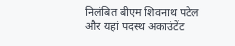निलंबित बीएम शिवनाथ पटेल और यहां पदस्थ अकाउंटेंट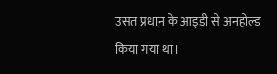उसत प्रधान के आइडी से अनहोल्ड किया गया था।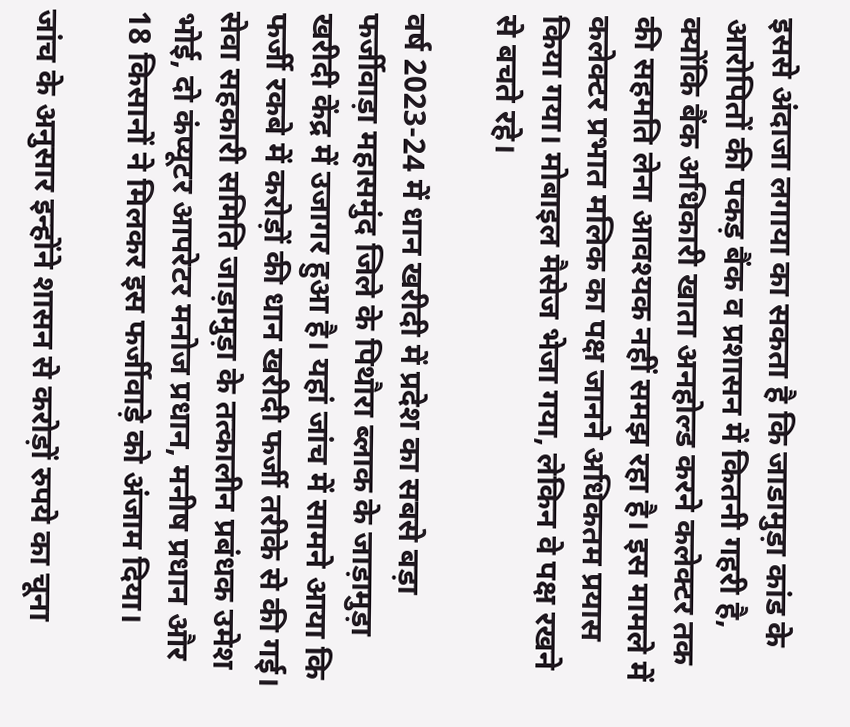इससे अंदाजा लगाया का सकता है कि जाडामुड़ा कांड के आरोपितों की पकड़ बैंक व प्रशासन में कितनी गहरी है, क्योंकि बैंक अधिकारी खाता अनहोल्ड करने कलेक्टर तक की सहमति लेना आवश्यक नहीं समझ रहा है। इस मामले में कलेक्टर प्रभात मलिक का पक्ष जानने अधिकतम प्रयास किया गया। मोबाइल मैसेज भेजा गया, लेकिन वे पक्ष रखने से बचते रहे।

वर्ष 2023-24 में धान खरीदी में प्रदेश का सबसे बड़ा फर्जीवाड़ा महासमुंद जिले के पिथौरा ब्लाक के जाड़ामुड़ा खरीदी केंद्र में उजागर हुआ है। यहां जांच में सामने आया कि फर्जी रकबे में करोड़ों की धान खरीदी फर्जी तरीके से की गई। सेवा सहकारी समिति जाड़ामुड़ा के तत्कालीन प्रबंधक उमेश भोई, दो कंप्यूटर आपरेटर मनोज प्रधान, मनीष प्रधान और 18 किसानों ने मिलकर इस फर्जीवाड़े को अंजाम दिया।

जांच के अनुसार इन्होंने शासन से करोड़ों रुपये का चूना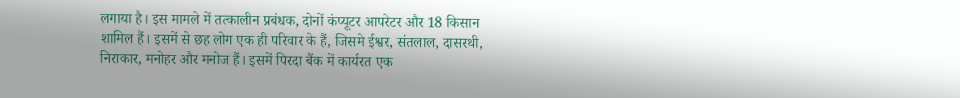लगाया है। इस मामले में तत्कालीन प्रबंधक, दोनों कंप्यूटर आपरेटर और 18 किसान शामिल हैं। इसमें से छह लोग एक ही परिवार के हैं, जिसमे ईश्वर, संतलाल, दासरथी, निराकार, मनोहर और मनोज हैं। इसमें पिरदा बैंक में कार्यरत एक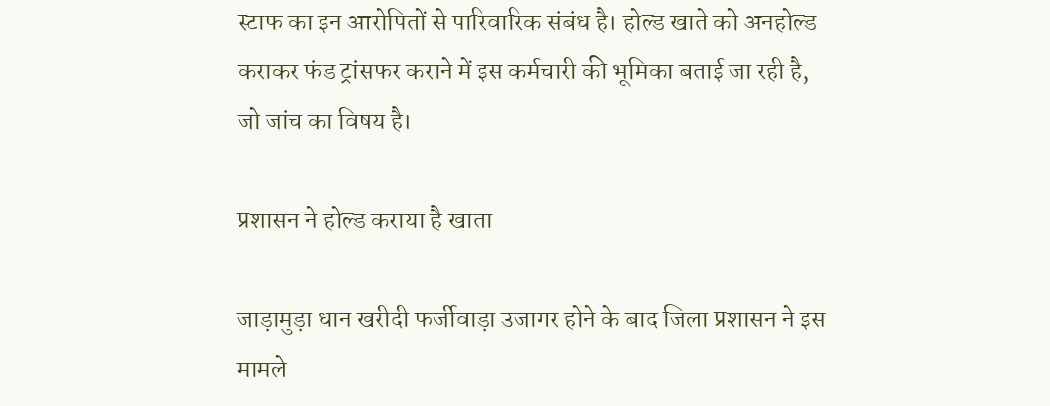स्टाफ का इन आरोपितों से पारिवारिक संबंध है। होल्ड खाते को अनहोल्ड कराकर फंड ट्रांसफर कराने में इस कर्मचारी की भूमिका बताई जा रही है, जो जांच का विषय है।

प्रशासन ने होल्ड कराया है खाता

जाड़ामुड़ा धान खरीदी फर्जीवाड़ा उजागर होने के बाद जिला प्रशासन ने इस मामले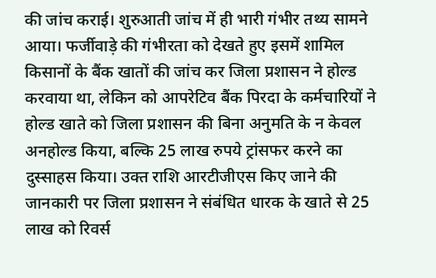की जांच कराई। शुरुआती जांच में ही भारी गंभीर तथ्य सामने आया। फर्जीवाड़े की गंभीरता को देखते हुए इसमें शामिल किसानों के बैंक खातों की जांच कर जिला प्रशासन ने होल्ड करवाया था, लेकिन को आपरेटिव बैंक पिरदा के कर्मचारियों ने होल्ड खाते को जिला प्रशासन की बिना अनुमति के न केवल अनहोल्ड किया, बल्कि 25 लाख रुपये ट्रांसफर करने का दुस्साहस किया। उक्त राशि आरटीजीएस किए जाने की जानकारी पर जिला प्रशासन ने संबंधित धारक के खाते से 25 लाख को रिवर्स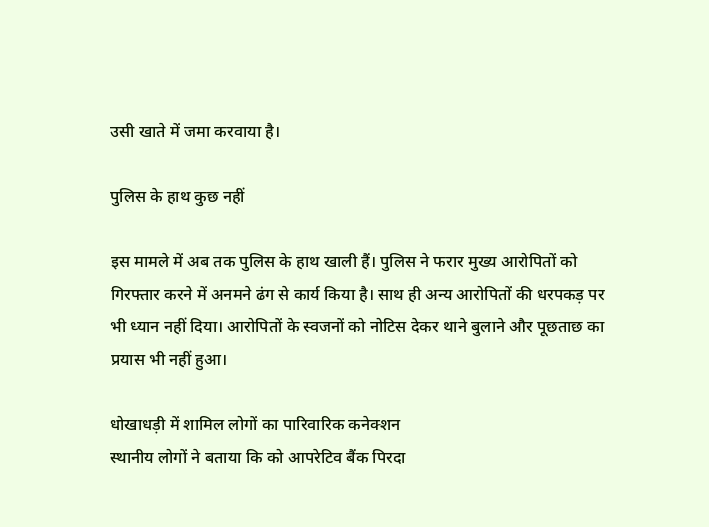उसी खाते में जमा करवाया है।

पुलिस के हाथ कुछ नहीं

इस मामले में अब तक पुलिस के हाथ खाली हैं। पुलिस ने फरार मुख्य आरोपितों को गिरफ्तार करने में अनमने ढंग से कार्य किया है। साथ ही अन्य आरोपितों की धरपकड़ पर भी ध्यान नहीं दिया। आरोपितों के स्वजनों को नोटिस देकर थाने बुलाने और पूछताछ का प्रयास भी नहीं हुआ।

धोखाधड़ी में शामिल लोगों का पारिवारिक कनेक्शन
स्थानीय लोगों ने बताया कि को आपरेटिव बैंक पिरदा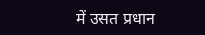में उसत प्रधान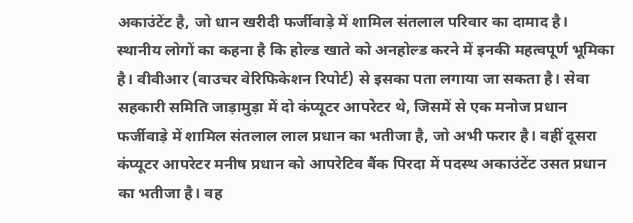अकाउंटेंट है, जो धान खरीदी फर्जीवाड़े में शामिल संतलाल परिवार का दामाद है। स्थानीय लोगों का कहना है कि होल्ड खाते को अनहोल्ड करने में इनकी महत्वपूर्ण भूमिका है। वीवीआर (वाउचर वेरिफिकेशन रिपोर्ट) से इसका पता लगाया जा सकता है। सेवा सहकारी समिति जाड़ामुड़ा में दो कंप्यूटर आपरेटर थे, जिसमें से एक मनोज प्रधान फर्जीवाड़े में शामिल संतलाल लाल प्रधान का भतीजा है, जो अभी फरार है। वहीं दूसरा कंप्यूटर आपरेटर मनीष प्रधान को आपरेटिव बैंक पिरदा में पदस्थ अकाउंटेंट उसत प्रधान का भतीजा है। वह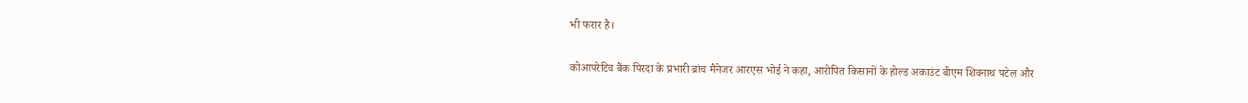भी फरार है।

कोआपरेटिव बैंक पिरदा के प्रभारी ब्रांच मैनेजर आरएस भोई ने कहा, आरोपित किसानों के होल्ड अकाउंट बीएम शिवनाथ पटेल और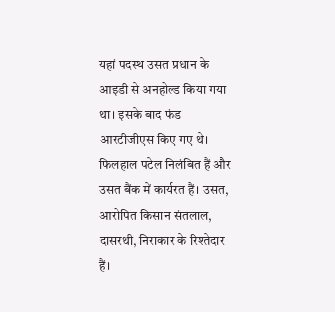यहां पदस्थ उसत प्रधान के आइडी से अनहोल्ड किया गया था। इसके बाद फंड आरटीजीएस किए गए थे। फिलहाल पटेल निलंबित हैं और उसत बैंक में कार्यरत हैं। उसत, आरोपित किसान संतलाल, दासरथी, निराकार के रिश्तेदार हैं।